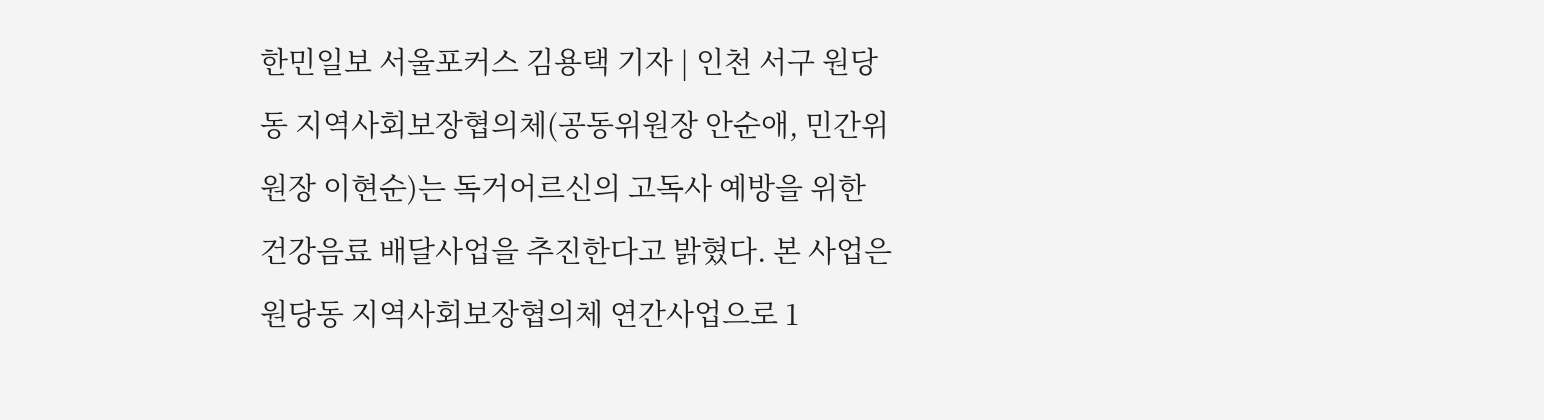한민일보 서울포커스 김용택 기자 | 인천 서구 원당동 지역사회보장협의체(공동위원장 안순애, 민간위원장 이현순)는 독거어르신의 고독사 예방을 위한 건강음료 배달사업을 추진한다고 밝혔다. 본 사업은 원당동 지역사회보장협의체 연간사업으로 1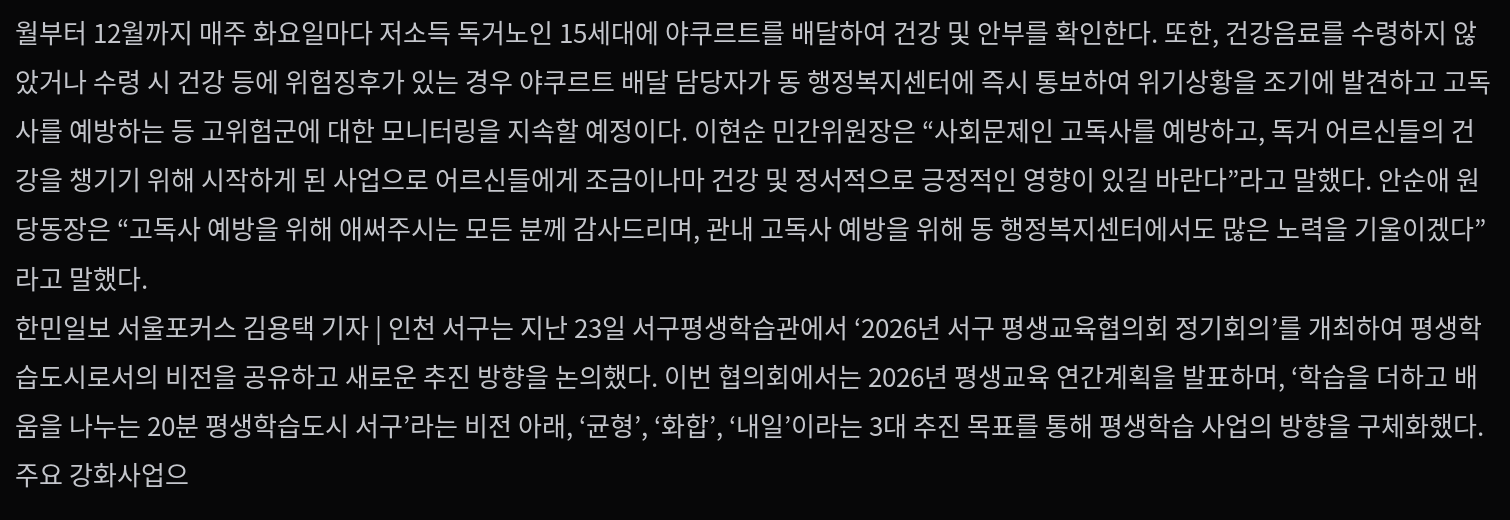월부터 12월까지 매주 화요일마다 저소득 독거노인 15세대에 야쿠르트를 배달하여 건강 및 안부를 확인한다. 또한, 건강음료를 수령하지 않았거나 수령 시 건강 등에 위험징후가 있는 경우 야쿠르트 배달 담당자가 동 행정복지센터에 즉시 통보하여 위기상황을 조기에 발견하고 고독사를 예방하는 등 고위험군에 대한 모니터링을 지속할 예정이다. 이현순 민간위원장은 “사회문제인 고독사를 예방하고, 독거 어르신들의 건강을 챙기기 위해 시작하게 된 사업으로 어르신들에게 조금이나마 건강 및 정서적으로 긍정적인 영향이 있길 바란다”라고 말했다. 안순애 원당동장은 “고독사 예방을 위해 애써주시는 모든 분께 감사드리며, 관내 고독사 예방을 위해 동 행정복지센터에서도 많은 노력을 기울이겠다”라고 말했다.
한민일보 서울포커스 김용택 기자 | 인천 서구는 지난 23일 서구평생학습관에서 ‘2026년 서구 평생교육협의회 정기회의’를 개최하여 평생학습도시로서의 비전을 공유하고 새로운 추진 방향을 논의했다. 이번 협의회에서는 2026년 평생교육 연간계획을 발표하며, ‘학습을 더하고 배움을 나누는 20분 평생학습도시 서구’라는 비전 아래, ‘균형’, ‘화합’, ‘내일’이라는 3대 추진 목표를 통해 평생학습 사업의 방향을 구체화했다. 주요 강화사업으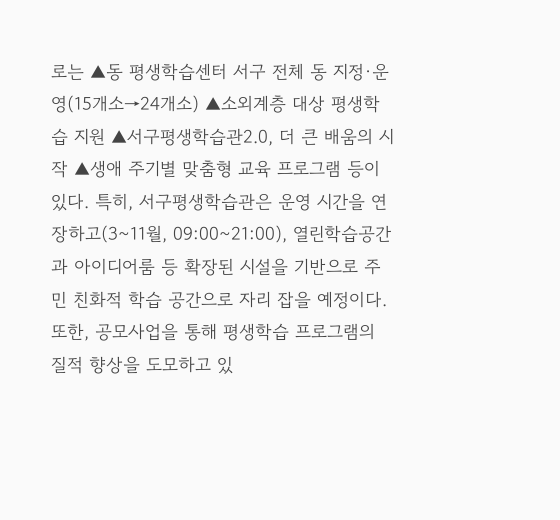로는 ▲동 평생학습센터 서구 전체 동 지정·운영(15개소→24개소) ▲소외계층 대상 평생학습 지원 ▲서구평생학습관2.0, 더 큰 배움의 시작 ▲생애 주기별 맞춤형 교육 프로그램 등이 있다. 특히, 서구평생학습관은 운영 시간을 연장하고(3~11월, 09:00~21:00), 열린학습공간과 아이디어룸 등 확장된 시설을 기반으로 주민 친화적 학습 공간으로 자리 잡을 예정이다. 또한, 공모사업을 통해 평생학습 프로그램의 질적 향상을 도모하고 있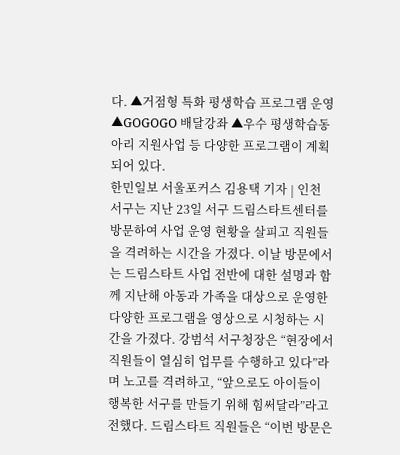다. ▲거점형 특화 평생학습 프로그램 운영 ▲GOGOGO 배달강좌 ▲우수 평생학습동아리 지원사업 등 다양한 프로그램이 계획되어 있다.
한민일보 서울포커스 김용택 기자 | 인천 서구는 지난 23일 서구 드림스타트센터를 방문하여 사업 운영 현황을 살피고 직원들을 격려하는 시간을 가졌다. 이날 방문에서는 드림스타트 사업 전반에 대한 설명과 함께 지난해 아동과 가족을 대상으로 운영한 다양한 프로그램을 영상으로 시청하는 시간을 가졌다. 강범석 서구청장은 “현장에서 직원들이 열심히 업무를 수행하고 있다”라며 노고를 격려하고, “앞으로도 아이들이 행복한 서구를 만들기 위해 힘써달라”라고 전했다. 드림스타트 직원들은 “이번 방문은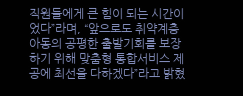직원들에게 큰 힘이 되는 시간이었다”라며, “앞으로도 취약계층 아동의 공평한 출발기회를 보장하기 위해 맞춤형 통합서비스 제공에 최선을 다하겠다”라고 밝혔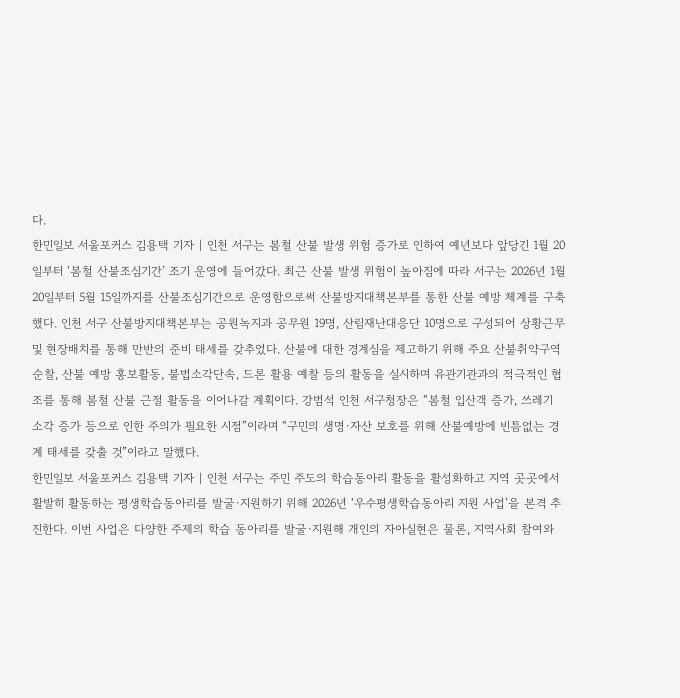다.
한민일보 서울포커스 김용택 기자 | 인천 서구는 봄철 산불 발생 위험 증가로 인하여 예년보다 앞당긴 1월 20일부터 ‘봄철 산불조심기간’ 조기 운영에 들어갔다. 최근 산불 발생 위험이 높아짐에 따라 서구는 2026년 1월 20일부터 5월 15일까지를 산불조심기간으로 운영함으로써 산불방지대책본부를 통한 산불 예방 체계를 구축했다. 인천 서구 산불방지대책본부는 공원녹지과 공무원 19명, 산림재난대응단 10명으로 구성되어 상황근무 및 현장배치를 통해 만반의 준비 태세를 갖추었다. 산불에 대한 경계심을 제고하기 위해 주요 산불취약구역 순찰, 산불 예방 홍보활동, 불법소각단속, 드론 활용 예찰 등의 활동을 실시하며 유관기관과의 적극적인 협조를 통해 봄철 산불 근절 활동을 이어나갈 계획이다. 강범석 인천 서구청장은 “봄철 입산객 증가, 쓰레기 소각 증가 등으로 인한 주의가 필요한 시점”이라며 “구민의 생명·자산 보호를 위해 산불예방에 빈틈없는 경계 태세를 갖출 것”이라고 말했다.
한민일보 서울포커스 김용택 기자 | 인천 서구는 주민 주도의 학습동아리 활동을 활성화하고 지역 곳곳에서 활발히 활동하는 평생학습동아리를 발굴·지원하기 위해 2026년 ‘우수평생학습동아리 지원 사업’을 본격 추진한다. 이번 사업은 다양한 주제의 학습 동아리를 발굴·지원해 개인의 자아실현은 물론, 지역사회 참여와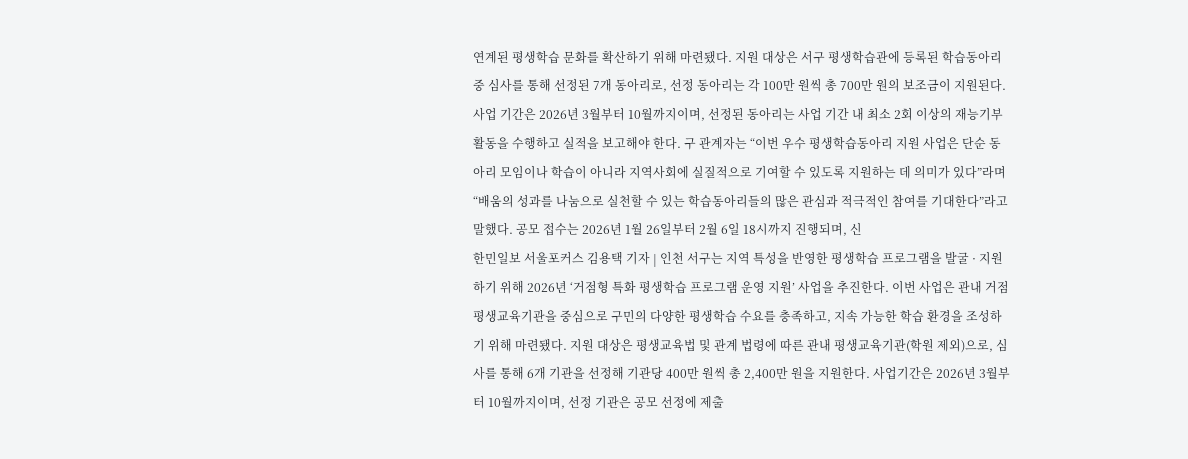연계된 평생학습 문화를 확산하기 위해 마련됐다. 지원 대상은 서구 평생학습관에 등록된 학습동아리 중 심사를 통해 선정된 7개 동아리로, 선정 동아리는 각 100만 원씩 총 700만 원의 보조금이 지원된다. 사업 기간은 2026년 3월부터 10월까지이며, 선정된 동아리는 사업 기간 내 최소 2회 이상의 재능기부 활동을 수행하고 실적을 보고해야 한다. 구 관계자는 “이번 우수 평생학습동아리 지원 사업은 단순 동아리 모임이나 학습이 아니라 지역사회에 실질적으로 기여할 수 있도록 지원하는 데 의미가 있다”라며 “배움의 성과를 나눔으로 실천할 수 있는 학습동아리들의 많은 관심과 적극적인 참여를 기대한다”라고 말했다. 공모 접수는 2026년 1월 26일부터 2월 6일 18시까지 진행되며, 신
한민일보 서울포커스 김용택 기자 | 인천 서구는 지역 특성을 반영한 평생학습 프로그램을 발굴 · 지원하기 위해 2026년 ‘거점형 특화 평생학습 프로그램 운영 지원’ 사업을 추진한다. 이번 사업은 관내 거점 평생교육기관을 중심으로 구민의 다양한 평생학습 수요를 충족하고, 지속 가능한 학습 환경을 조성하기 위해 마련됐다. 지원 대상은 평생교육법 및 관계 법령에 따른 관내 평생교육기관(학원 제외)으로, 심사를 통해 6개 기관을 선정해 기관당 400만 원씩 총 2,400만 원을 지원한다. 사업기간은 2026년 3월부터 10월까지이며, 선정 기관은 공모 선정에 제출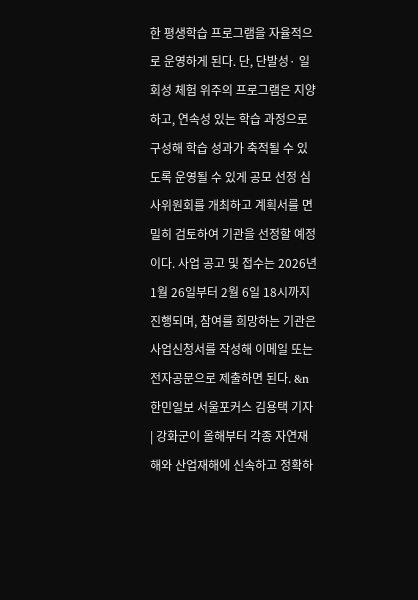한 평생학습 프로그램을 자율적으로 운영하게 된다. 단, 단발성· 일회성 체험 위주의 프로그램은 지양하고, 연속성 있는 학습 과정으로 구성해 학습 성과가 축적될 수 있도록 운영될 수 있게 공모 선정 심사위원회를 개최하고 계획서를 면밀히 검토하여 기관을 선정할 예정이다. 사업 공고 및 접수는 2026년 1월 26일부터 2월 6일 18시까지 진행되며, 참여를 희망하는 기관은 사업신청서를 작성해 이메일 또는 전자공문으로 제출하면 된다. &n
한민일보 서울포커스 김용택 기자 | 강화군이 올해부터 각종 자연재해와 산업재해에 신속하고 정확하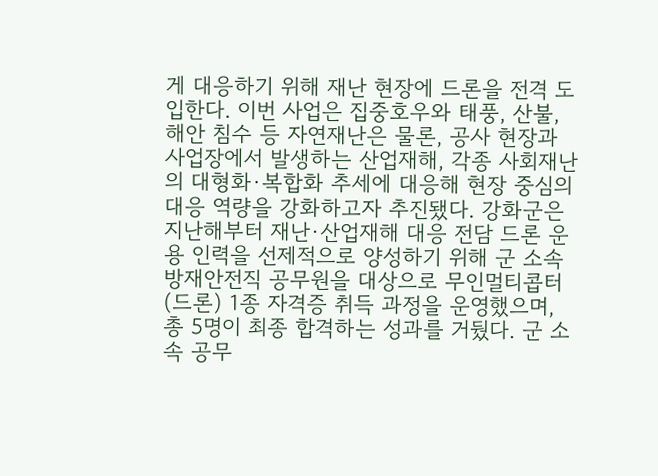게 대응하기 위해 재난 현장에 드론을 전격 도입한다. 이번 사업은 집중호우와 태풍, 산불, 해안 침수 등 자연재난은 물론, 공사 현장과 사업장에서 발생하는 산업재해, 각종 사회재난의 대형화·복합화 추세에 대응해 현장 중심의 대응 역량을 강화하고자 추진됐다. 강화군은 지난해부터 재난·산업재해 대응 전담 드론 운용 인력을 선제적으로 양성하기 위해 군 소속 방재안전직 공무원을 대상으로 무인멀티콥터(드론) 1종 자격증 취득 과정을 운영했으며, 총 5명이 최종 합격하는 성과를 거뒀다. 군 소속 공무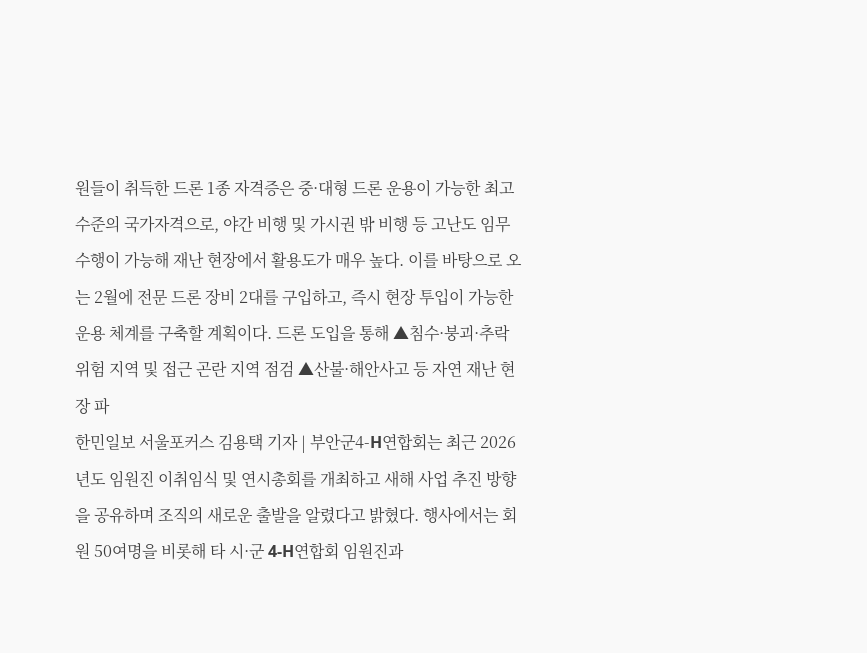원들이 취득한 드론 1종 자격증은 중·대형 드론 운용이 가능한 최고 수준의 국가자격으로, 야간 비행 및 가시권 밖 비행 등 고난도 임무 수행이 가능해 재난 현장에서 활용도가 매우 높다. 이를 바탕으로 오는 2월에 전문 드론 장비 2대를 구입하고, 즉시 현장 투입이 가능한 운용 체계를 구축할 계획이다. 드론 도입을 통해 ▲침수·붕괴·추락 위험 지역 및 접근 곤란 지역 점검 ▲산불·해안사고 등 자연 재난 현장 파
한민일보 서울포커스 김용택 기자 | 부안군4-H연합회는 최근 2026년도 임원진 이취임식 및 연시총회를 개최하고 새해 사업 추진 방향을 공유하며 조직의 새로운 출발을 알렸다고 밝혔다. 행사에서는 회원 50여명을 비롯해 타 시·군 4-H연합회 임원진과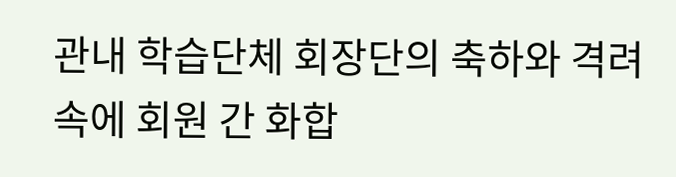관내 학습단체 회장단의 축하와 격려 속에 회원 간 화합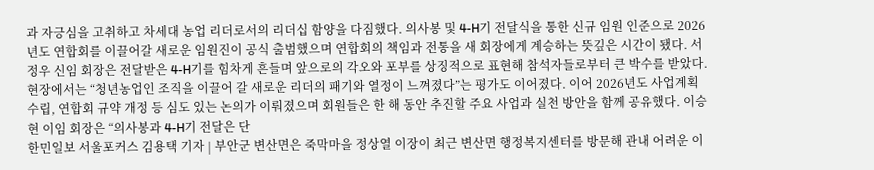과 자긍심을 고취하고 차세대 농업 리더로서의 리더십 함양을 다짐했다. 의사봉 및 4-H기 전달식을 통한 신규 임원 인준으로 2026년도 연합회를 이끌어갈 새로운 임원진이 공식 출범했으며 연합회의 책임과 전통을 새 회장에게 계승하는 뜻깊은 시간이 됐다. 서정우 신임 회장은 전달받은 4-H기를 힘차게 흔들며 앞으로의 각오와 포부를 상징적으로 표현해 참석자들로부터 큰 박수를 받았다. 현장에서는 “청년농업인 조직을 이끌어 갈 새로운 리더의 패기와 열정이 느껴졌다”는 평가도 이어졌다. 이어 2026년도 사업계획 수립, 연합회 규약 개정 등 심도 있는 논의가 이뤄졌으며 회원들은 한 해 동안 추진할 주요 사업과 실천 방안을 함께 공유했다. 이승현 이임 회장은 “의사봉과 4-H기 전달은 단
한민일보 서울포커스 김용택 기자 | 부안군 변산면은 죽막마을 정상열 이장이 최근 변산면 행정복지센터를 방문해 관내 어려운 이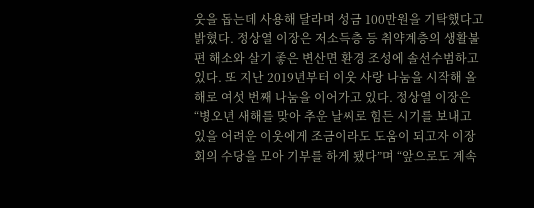웃을 돕는데 사용해 달라며 성금 100만원을 기탁했다고 밝혔다. 정상열 이장은 저소득층 등 취약계층의 생활불편 해소와 살기 좋은 변산면 환경 조성에 솔선수범하고 있다. 또 지난 2019년부터 이웃 사랑 나눔을 시작해 올해로 여섯 번째 나눔을 이어가고 있다. 정상열 이장은 “병오년 새해를 맞아 추운 날씨로 힘든 시기를 보내고 있을 어려운 이웃에게 조금이라도 도움이 되고자 이장회의 수당을 모아 기부를 하게 됐다”며 “앞으로도 계속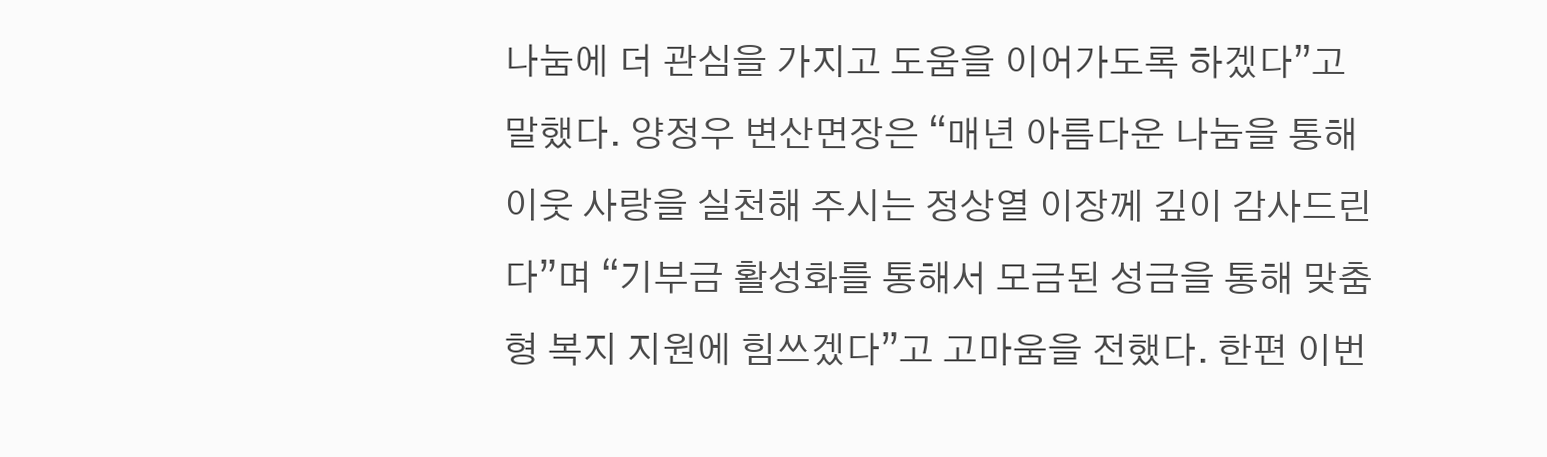나눔에 더 관심을 가지고 도움을 이어가도록 하겠다”고 말했다. 양정우 변산면장은 “매년 아름다운 나눔을 통해 이웃 사랑을 실천해 주시는 정상열 이장께 깊이 감사드린다”며 “기부금 활성화를 통해서 모금된 성금을 통해 맞춤형 복지 지원에 힘쓰겠다”고 고마움을 전했다. 한편 이번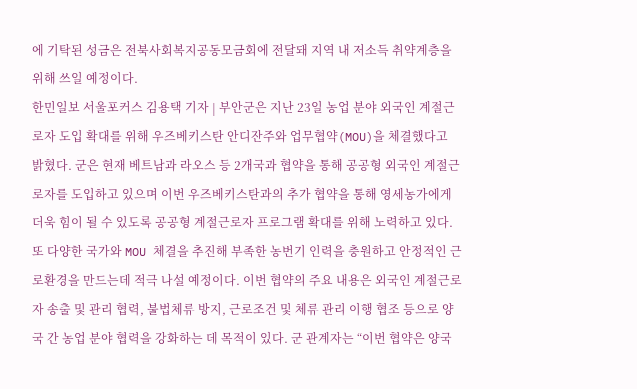에 기탁된 성금은 전북사회복지공동모금회에 전달돼 지역 내 저소득 취약계층을 위해 쓰일 예정이다.
한민일보 서울포커스 김용택 기자 | 부안군은 지난 23일 농업 분야 외국인 계절근로자 도입 확대를 위해 우즈베키스탄 안디잔주와 업무협약(MOU)을 체결했다고 밝혔다. 군은 현재 베트남과 라오스 등 2개국과 협약을 통해 공공형 외국인 계절근로자를 도입하고 있으며 이번 우즈베키스탄과의 추가 협약을 통해 영세농가에게 더욱 힘이 될 수 있도록 공공형 계절근로자 프로그램 확대를 위해 노력하고 있다. 또 다양한 국가와 MOU 체결을 추진해 부족한 농번기 인력을 충원하고 안정적인 근로환경을 만드는데 적극 나설 예정이다. 이번 협약의 주요 내용은 외국인 계절근로자 송출 및 관리 협력, 불법체류 방지, 근로조건 및 체류 관리 이행 협조 등으로 양국 간 농업 분야 협력을 강화하는 데 목적이 있다. 군 관계자는 “이번 협약은 양국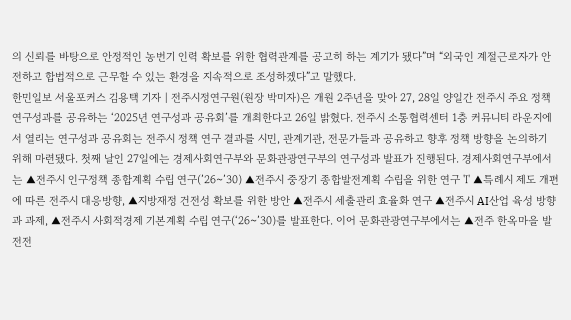의 신뢰를 바탕으로 안정적인 농번기 인력 확보를 위한 협력관계를 공고히 하는 계기가 됐다”며 “외국인 계절근로자가 안전하고 합법적으로 근무할 수 있는 환경을 지속적으로 조성하겠다”고 말했다.
한민일보 서울포커스 김용택 기자 | 전주시정연구원(원장 박미자)은 개원 2주년을 맞아 27, 28일 양일간 전주시 주요 정책 연구성과를 공유하는 ‘2025년 연구성과 공유회’를 개최한다고 26일 밝혔다. 전주시 소통협력센터 1층 커뮤니티 라운지에서 열리는 연구성과 공유회는 전주시 정책 연구 결과를 시민, 관계기관, 전문가들과 공유하고 향후 정책 방향을 논의하기 위해 마련됐다. 첫째 날인 27일에는 경제사회연구부와 문화관광연구부의 연구성과 발표가 진행된다. 경제사회연구부에서는 ▲전주시 인구정책 종합계획 수립 연구(’26~’30) ▲전주시 중장기 종합발전계획 수립을 위한 연구 'Ⅰ' ▲특례시 제도 개편에 따른 전주시 대응방향, ▲지방재정 건전성 확보를 위한 방안 ▲전주시 세출관리 효율화 연구 ▲전주시 AI산업 육성 방향과 과제, ▲전주시 사회적경제 기본계획 수립 연구(‘26~’30)를 발표한다. 이어 문화관광연구부에서는 ▲전주 한옥마을 발전전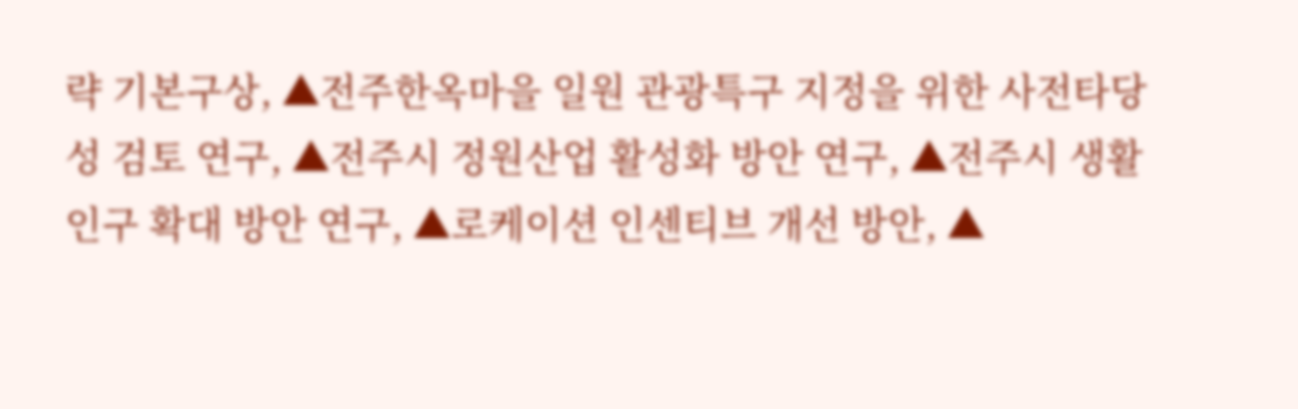략 기본구상, ▲전주한옥마을 일원 관광특구 지정을 위한 사전타당성 검토 연구, ▲전주시 정원산업 활성화 방안 연구, ▲전주시 생활 인구 확대 방안 연구, ▲로케이션 인센티브 개선 방안, ▲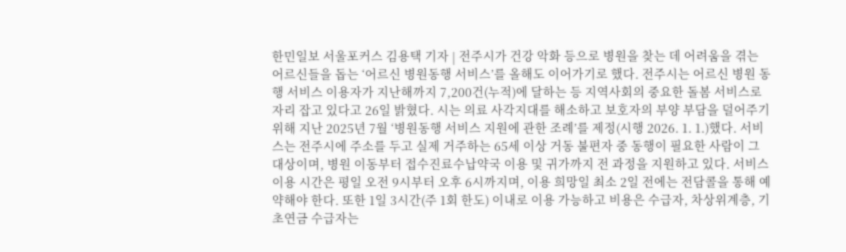한민일보 서울포커스 김용택 기자 | 전주시가 건강 악화 등으로 병원을 찾는 데 어려움을 겪는 어르신들을 돕는 ‘어르신 병원동행 서비스’를 올해도 이어가기로 했다. 전주시는 어르신 병원 동행 서비스 이용자가 지난해까지 7,200건(누적)에 달하는 등 지역사회의 중요한 돌봄 서비스로 자리 잡고 있다고 26일 밝혔다. 시는 의료 사각지대를 해소하고 보호자의 부양 부담을 덜어주기 위해 지난 2025년 7월 ‘병원동행 서비스 지원에 관한 조례’를 제정(시행 2026. 1. 1.)했다. 서비스는 전주시에 주소를 두고 실제 거주하는 65세 이상 거동 불편자 중 동행이 필요한 사람이 그 대상이며, 병원 이동부터 접수진료수납약국 이용 및 귀가까지 전 과정을 지원하고 있다. 서비스 이용 시간은 평일 오전 9시부터 오후 6시까지며, 이용 희망일 최소 2일 전에는 전담콜을 통해 예약해야 한다. 또한 1일 3시간(주 1회 한도) 이내로 이용 가능하고 비용은 수급자, 차상위계층, 기초연금 수급자는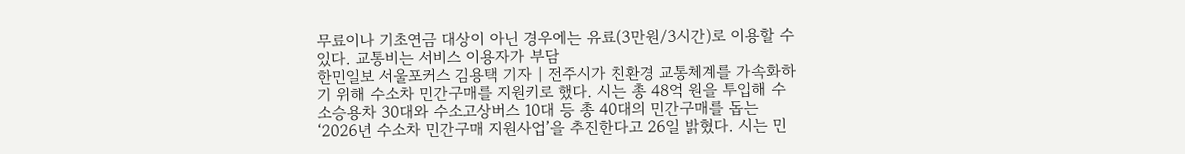무료이나 기초연금 대상이 아닌 경우에는 유료(3만원/3시간)로 이용할 수 있다. 교통비는 서비스 이용자가 부담
한민일보 서울포커스 김용택 기자 | 전주시가 친환경 교통체계를 가속화하기 위해 수소차 민간구매를 지원키로 했다. 시는 총 48억 원을 투입해 수소승용차 30대와 수소고상버스 10대 등 총 40대의 민간구매를 돕는 ‘2026년 수소차 민간구매 지원사업’을 추진한다고 26일 밝혔다. 시는 민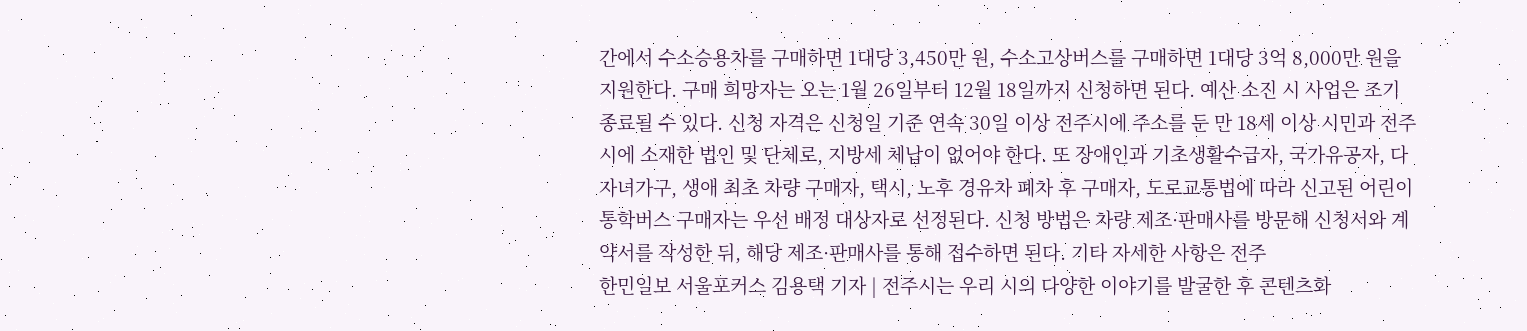간에서 수소승용차를 구매하면 1대당 3,450만 원, 수소고상버스를 구매하면 1대당 3억 8,000만 원을 지원한다. 구매 희망자는 오는 1월 26일부터 12월 18일까지 신청하면 된다. 예산 소진 시 사업은 조기 종료될 수 있다. 신청 자격은 신청일 기준 연속 30일 이상 전주시에 주소를 둔 만 18세 이상 시민과 전주시에 소재한 법인 및 단체로, 지방세 체납이 없어야 한다. 또 장애인과 기초생활수급자, 국가유공자, 다자녀가구, 생애 최초 차량 구매자, 택시, 노후 경유차 폐차 후 구매자, 도로교통법에 따라 신고된 어린이 통학버스 구매자는 우선 배정 대상자로 선정된다. 신청 방법은 차량 제조·판매사를 방문해 신청서와 계약서를 작성한 뒤, 해당 제조·판매사를 통해 접수하면 된다. 기타 자세한 사항은 전주
한민일보 서울포커스 김용택 기자 | 전주시는 우리 시의 다양한 이야기를 발굴한 후 콘텐츠화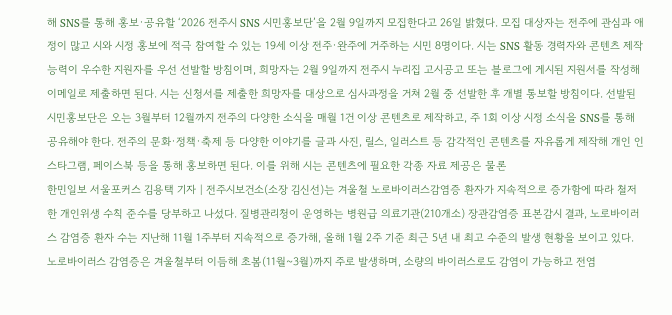해 SNS를 통해 홍보·공유할 ‘2026 전주시 SNS 시민홍보단’을 2월 9일까지 모집한다고 26일 밝혔다. 모집 대상자는 전주에 관심과 애정이 많고 시와 시정 홍보에 적극 참여할 수 있는 19세 이상 전주·완주에 거주하는 시민 8명이다. 시는 SNS 활동 경력자와 콘텐츠 제작 능력이 우수한 지원자를 우선 선발할 방침이며, 희망자는 2월 9일까지 전주시 누리집 고시공고 또는 블로그에 게시된 지원서를 작성해 이메일로 제출하면 된다. 시는 신청서를 제출한 희망자를 대상으로 심사과정을 거쳐 2월 중 선발한 후 개별 통보할 방침이다. 선발된 시민홍보단은 오는 3월부터 12월까지 전주의 다양한 소식을 매월 1건 이상 콘텐츠로 제작하고, 주 1회 이상 시정 소식을 SNS를 통해 공유해야 한다. 전주의 문화·정책·축제 등 다양한 이야기를 글과 사진, 릴스, 일러스트 등 감각적인 콘텐츠를 자유롭게 제작해 개인 인스타그램, 페이스북 등을 통해 홍보하면 된다. 이를 위해 시는 콘텐츠에 필요한 각종 자료 제공은 물론
한민일보 서울포커스 김용택 기자 | 전주시보건소(소장 김신선)는 겨울철 노로바이러스감염증 환자가 지속적으로 증가함에 따라 철저한 개인위생 수칙 준수를 당부하고 나섰다. 질병관리청이 운영하는 병원급 의료기관(210개소) 장관감염증 표본감시 결과, 노로바이러스 감염증 환자 수는 지난해 11월 1주부터 지속적으로 증가해, 올해 1월 2주 기준 최근 5년 내 최고 수준의 발생 현황을 보이고 있다. 노로바이러스 감염증은 겨울철부터 이듬해 초봄(11월~3월)까지 주로 발생하며, 소량의 바이러스로도 감염이 가능하고 전염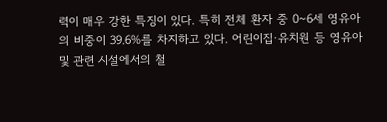력이 매우 강한 특징이 있다. 특히 전체 환자 중 0~6세 영유아의 비중이 39.6%를 차지하고 있다. 어린이집·유치원 등 영유아 및 관련 시설에서의 철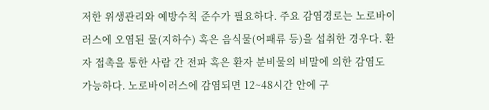저한 위생관리와 예방수칙 준수가 필요하다. 주요 감염경로는 노로바이러스에 오염된 물(지하수) 혹은 음식물(어패류 등)을 섭취한 경우다. 환자 접촉을 통한 사람 간 전파 혹은 환자 분비물의 비말에 의한 감염도 가능하다. 노로바이러스에 감염되면 12~48시간 안에 구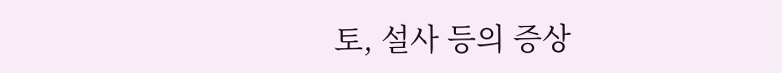토, 설사 등의 증상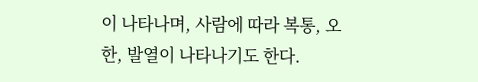이 나타나며, 사람에 따라 복통, 오한, 발열이 나타나기도 한다.